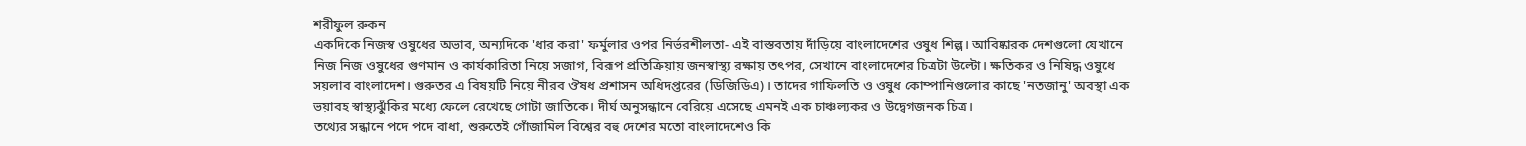শরীফুল রুকন
একদিকে নিজস্ব ওষুধের অভাব, অন্যদিকে 'ধার করা' ফর্মুলার ওপর নির্ভরশীলতা- এই বাস্তবতায় দাঁড়িয়ে বাংলাদেশের ওষুধ শিল্প। আবিষ্কারক দেশগুলো যেখানে নিজ নিজ ওষুধের গুণমান ও কার্যকারিতা নিয়ে সজাগ, বিরূপ প্রতিক্রিয়ায় জনস্বাস্থ্য রক্ষায় তৎপর, সেখানে বাংলাদেশের চিত্রটা উল্টো। ক্ষতিকর ও নিষিদ্ধ ওষুধে সয়লাব বাংলাদেশ। গুরুতর এ বিষয়টি নিয়ে নীরব ঔষধ প্রশাসন অধিদপ্তরের (ডিজিডিএ)। তাদের গাফিলতি ও ওষুধ কোম্পানিগুলোর কাছে 'নতজানু' অবস্থা এক ভয়াবহ স্বাস্থ্যঝুঁকির মধ্যে ফেলে রেখেছে গোটা জাতিকে। দীর্ঘ অনুসন্ধানে বেরিয়ে এসেছে এমনই এক চাঞ্চল্যকর ও উদ্বেগজনক চিত্র।
তথ্যের সন্ধানে পদে পদে বাধা, শুরুতেই গোঁজামিল বিশ্বের বহু দেশের মতো বাংলাদেশেও কি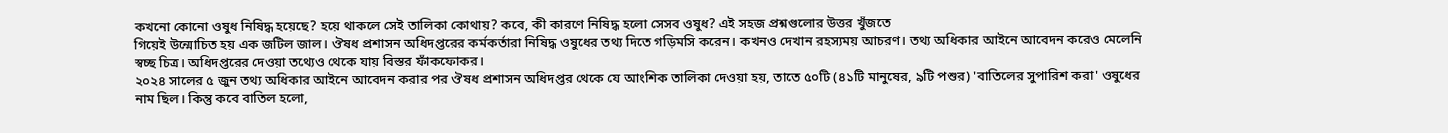কখনো কোনো ওষুধ নিষিদ্ধ হয়েছে? হয়ে থাকলে সেই তালিকা কোথায়? কবে, কী কারণে নিষিদ্ধ হলো সেসব ওষুধ? এই সহজ প্রশ্নগুলোর উত্তর খুঁজতে
গিয়েই উন্মোচিত হয় এক জটিল জাল। ঔষধ প্রশাসন অধিদপ্তরের কর্মকর্তারা নিষিদ্ধ ওষুধের তথ্য দিতে গড়িমসি করেন। কখনও দেখান রহস্যময় আচরণ। তথ্য অধিকার আইনে আবেদন করেও মেলেনি স্বচ্ছ চিত্র। অধিদপ্তরের দেওয়া তথ্যেও থেকে যায় বিস্তর ফাঁকফোকর।
২০২৪ সালের ৫ জুন তথ্য অধিকার আইনে আবেদন করার পর ঔষধ প্রশাসন অধিদপ্তর থেকে যে আংশিক তালিকা দেওয়া হয়, তাতে ৫০টি (৪১টি মানুষের, ৯টি পশুর) 'বাতিলের সুপারিশ করা' ওষুধের নাম ছিল। কিন্তু কবে বাতিল হলো,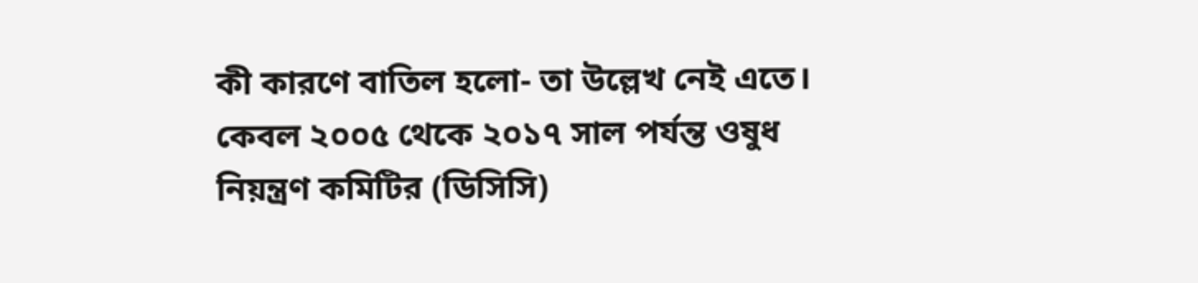কী কারণে বাতিল হলো- তা উল্লেখ নেই এতে। কেবল ২০০৫ থেকে ২০১৭ সাল পর্যন্ত ওষুধ নিয়ন্ত্রণ কমিটির (ডিসিসি)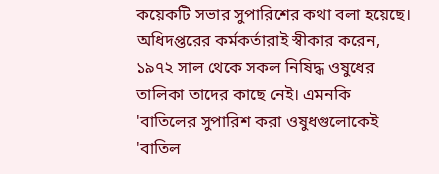কয়েকটি সভার সুপারিশের কথা বলা হয়েছে। অধিদপ্তরের কর্মকর্তারাই স্বীকার করেন, ১৯৭২ সাল থেকে সকল নিষিদ্ধ ওষুধের তালিকা তাদের কাছে নেই। এমনকি 'বাতিলের সুপারিশ করা ওষুধগুলোকেই 'বাতিল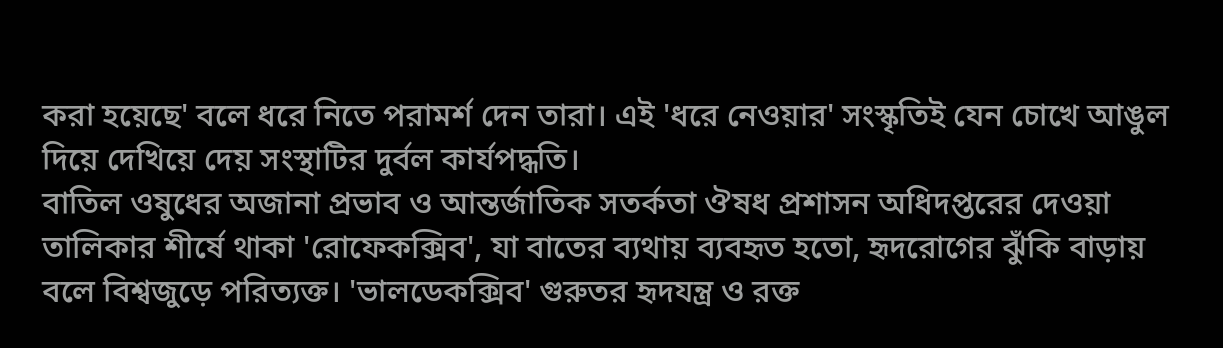করা হয়েছে' বলে ধরে নিতে পরামর্শ দেন তারা। এই 'ধরে নেওয়ার' সংস্কৃতিই যেন চোখে আঙুল দিয়ে দেখিয়ে দেয় সংস্থাটির দুর্বল কার্যপদ্ধতি।
বাতিল ওষুধের অজানা প্রভাব ও আন্তর্জাতিক সতর্কতা ঔষধ প্রশাসন অধিদপ্তরের দেওয়া তালিকার শীর্ষে থাকা 'রোফেকক্সিব', যা বাতের ব্যথায় ব্যবহৃত হতো, হৃদরোগের ঝুঁকি বাড়ায় বলে বিশ্বজুড়ে পরিত্যক্ত। 'ভালডেকক্সিব' গুরুতর হৃদযন্ত্র ও রক্ত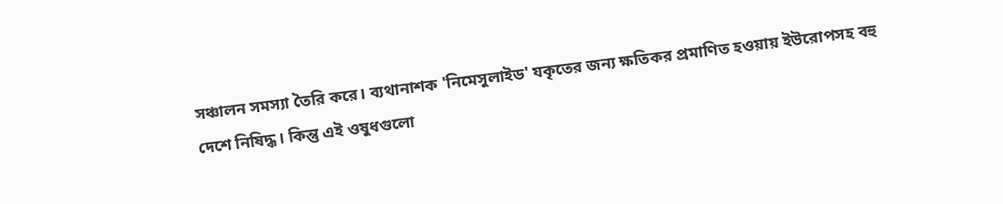সঞ্চালন সমস্যা তৈরি করে। ব্যথানাশক 'নিমেসুলাইড' যকৃতের জন্য ক্ষতিকর প্রমাণিত হওয়ায় ইউরোপসহ বহু দেশে নিষিদ্ধ। কিন্তু এই ওষুধগুলো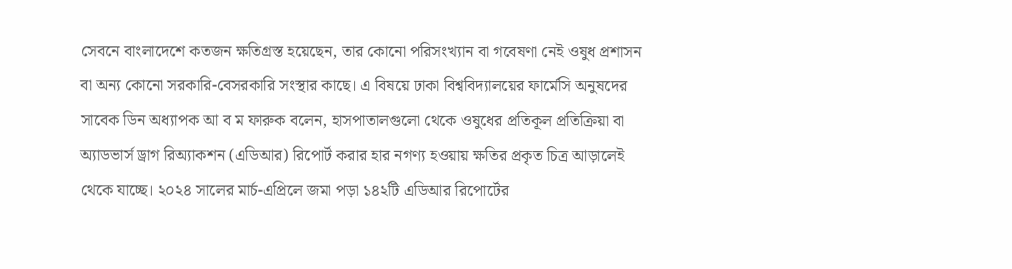সেবনে বাংলাদেশে কতজন ক্ষতিগ্রস্ত হয়েছেন, তার কোনো পরিসংখ্যান বা গবেষণা নেই ওষুধ প্রশাসন বা অন্য কোনো সরকারি-বেসরকারি সংস্থার কাছে। এ বিষয়ে ঢাকা বিশ্ববিদ্যালয়ের ফার্মেসি অনুষদের সাবেক ডিন অধ্যাপক আ ব ম ফারুক বলেন, হাসপাতালগুলো থেকে ওষুধের প্রতিকূল প্রতিক্রিয়া বা অ্যাডভার্স ড্রাগ রিঅ্যাকশন (এডিআর) রিপোর্ট করার হার নগণ্য হওয়ায় ক্ষতির প্রকৃত চিত্র আড়ালেই থেকে যাচ্ছে। ২০২৪ সালের মার্চ-এপ্রিলে জমা পড়া ১৪২টি এডিআর রিপোর্টের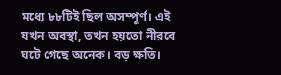মধ্যে ৮৮টিই ছিল অসম্পূর্ণ। এই যখন অবস্থা, তখন হয়তো নীরবে ঘটে গেছে অনেক। বড় ক্ষতি।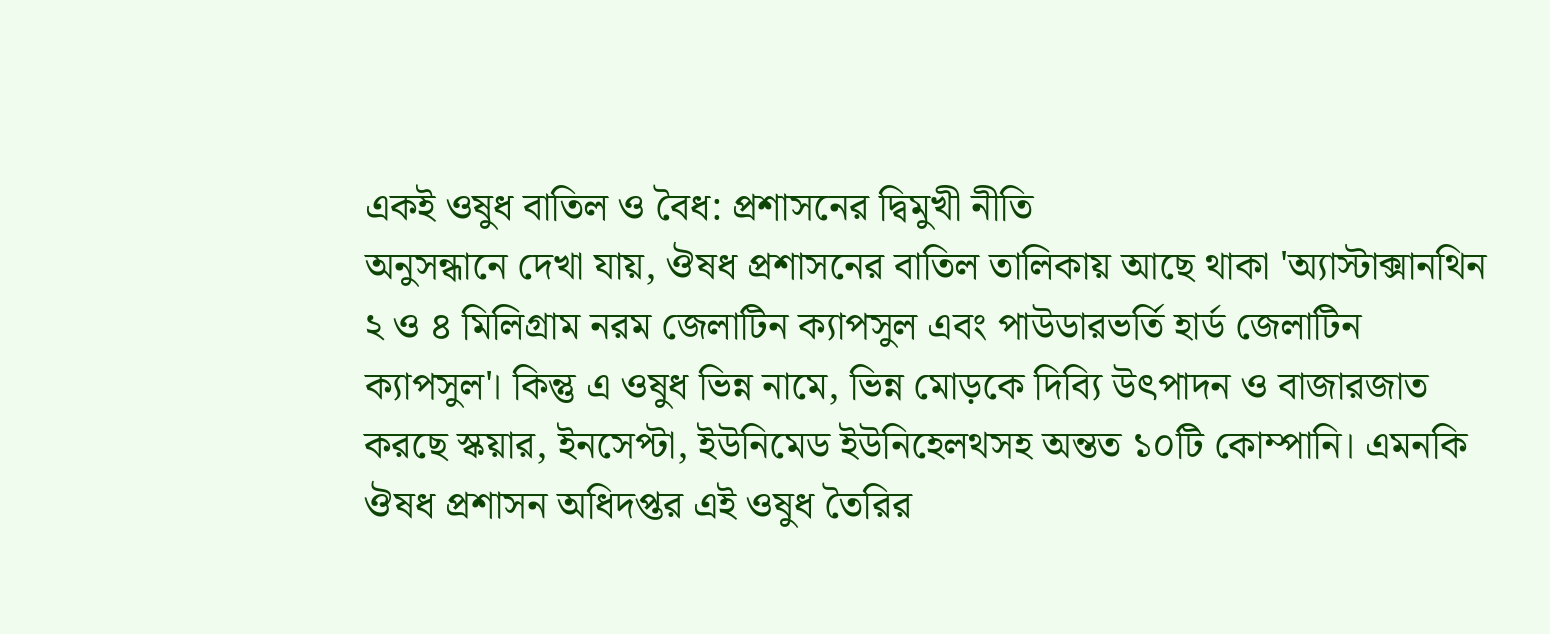একই ওষুধ বাতিল ও বৈধ: প্রশাসনের দ্বিমুখী নীতি
অনুসন্ধানে দেখা যায়, ঔষধ প্রশাসনের বাতিল তালিকায় আছে থাকা 'অ্যাস্টাক্সানথিন ২ ও ৪ মিলিগ্রাম নরম জেলাটিন ক্যাপসুল এবং পাউডারভর্তি হার্ড জেলাটিন ক্যাপসুল'। কিন্তু এ ওষুধ ভিন্ন নামে, ভিন্ন মোড়কে দিব্যি উৎপাদন ও বাজারজাত করছে স্কয়ার, ইনসেপ্টা, ইউনিমেড ইউনিহেলথসহ অন্তত ১০টি কোম্পানি। এমনকি ঔষধ প্রশাসন অধিদপ্তর এই ওষুধ তৈরির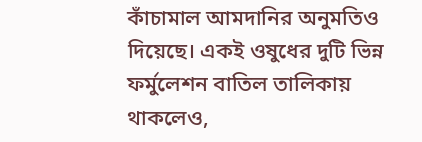কাঁচামাল আমদানির অনুমতিও দিয়েছে। একই ওষুধের দুটি ভিন্ন ফর্মুলেশন বাতিল তালিকায় থাকলেও,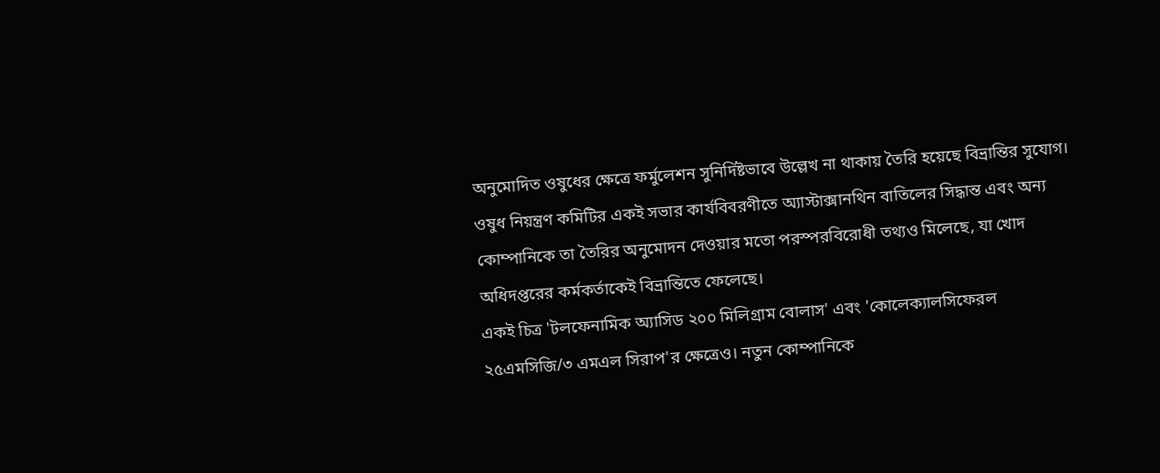অনুমোদিত ওষুধের ক্ষেত্রে ফর্মুলেশন সুনির্দিষ্টভাবে উল্লেখ না থাকায় তৈরি হয়েছে বিভ্রান্তির সুযোগ। ওষুধ নিয়ন্ত্রণ কমিটির একই সভার কার্যবিবরণীতে অ্যাস্টাক্সানথিন বাতিলের সিদ্ধান্ত এবং অন্য কোম্পানিকে তা তৈরির অনুমোদন দেওয়ার মতো পরস্পরবিরোধী তথ্যও মিলেছে, যা খোদ অধিদপ্তরের কর্মকর্তাকেই বিভ্রান্তিতে ফেলেছে।
একই চিত্র 'টলফেনামিক অ্যাসিড ২০০ মিলিগ্রাম বোলাস' এবং 'কোলেক্যালসিফেরল ২৫এমসিজি/৩ এমএল সিরাপ'র ক্ষেত্রেও। নতুন কোম্পানিকে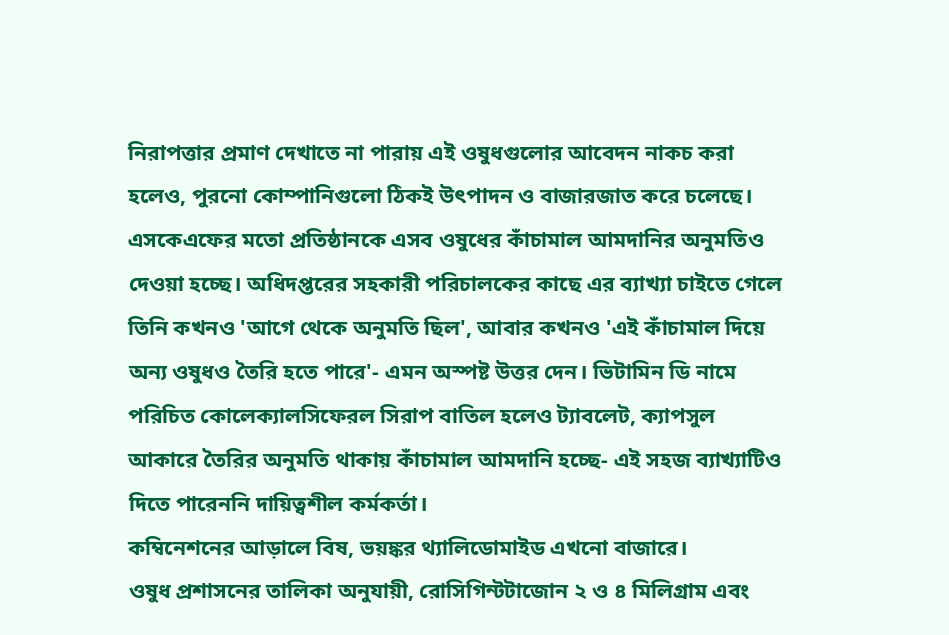নিরাপত্তার প্রমাণ দেখাতে না পারায় এই ওষুধগুলোর আবেদন নাকচ করা হলেও, পুরনো কোম্পানিগুলো ঠিকই উৎপাদন ও বাজারজাত করে চলেছে। এসকেএফের মতো প্রতিষ্ঠানকে এসব ওষুধের কাঁচামাল আমদানির অনুমতিও দেওয়া হচ্ছে। অধিদপ্তরের সহকারী পরিচালকের কাছে এর ব্যাখ্যা চাইতে গেলে তিনি কখনও 'আগে থেকে অনুমতি ছিল', আবার কখনও 'এই কাঁচামাল দিয়ে অন্য ওষুধও তৈরি হতে পারে'- এমন অস্পষ্ট উত্তর দেন। ভিটামিন ডি নামে পরিচিত কোলেক্যালসিফেরল সিরাপ বাতিল হলেও ট্যাবলেট, ক্যাপসুল আকারে তৈরির অনুমতি থাকায় কাঁচামাল আমদানি হচ্ছে- এই সহজ ব্যাখ্যাটিও দিতে পারেননি দায়িত্বশীল কর্মকর্তা।
কম্বিনেশনের আড়ালে বিষ, ভয়ঙ্কর থ্যালিডোমাইড এখনো বাজারে।
ওষুধ প্রশাসনের তালিকা অনুযায়ী, রোসিগিন্টটাজোন ২ ও ৪ মিলিগ্রাম এবং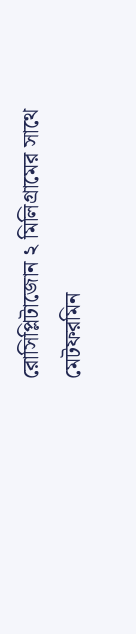রোসিপ্লিটাজোন ২ মিলিগ্রামের সাথে মেটফরমিন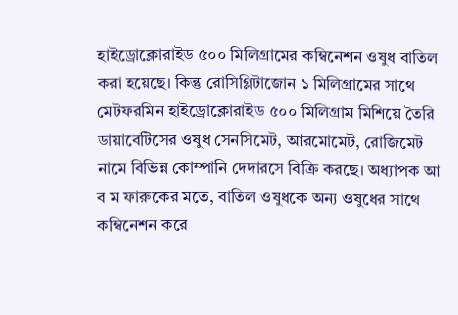হাইড্রোক্লোরাইড ৫০০ মিলিগ্রামের কম্বিনেশন ওষুধ বাতিল করা হয়েছে। কিন্তু রোসিগ্লিটাজোন ১ মিলিগ্রামের সাথে মেটফরমিন হাইড্রোক্লোরাইড ৫০০ মিলিগ্রাম মিশিয়ে তৈরি ডায়াবেটিসের ওষুধ সেনসিমেট, আরমোমেট, রোজিমেট নামে বিভিন্ন কোম্পানি দেদারসে বিক্রি করছে। অধ্যাপক আ ব ম ফারুকের মতে, বাতিল ওষুধকে অন্য ওষুধের সাথে কম্বিনেশন করে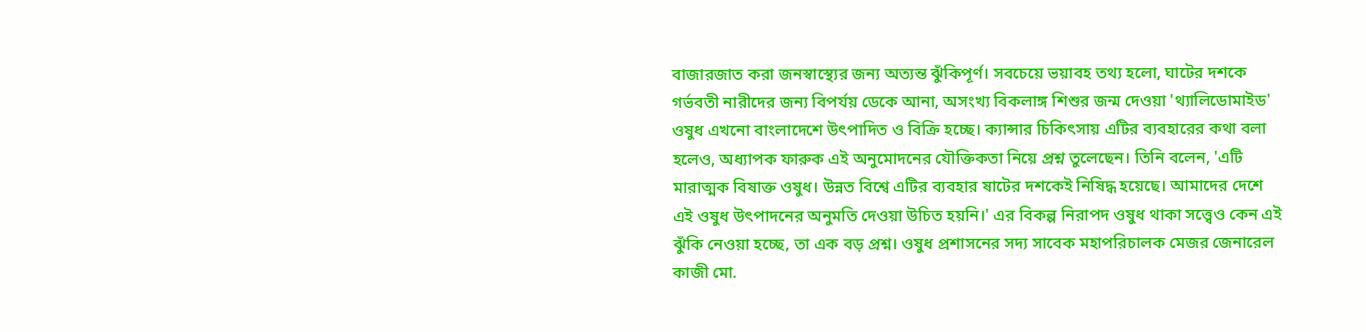বাজারজাত করা জনস্বাস্থ্যের জন্য অত্যন্ত ঝুঁকিপূর্ণ। সবচেয়ে ভয়াবহ তথ্য হলো, ঘাটের দশকে গর্ভবতী নারীদের জন্য বিপর্যয় ডেকে আনা, অসংখ্য বিকলাঙ্গ শিশুর জন্ম দেওয়া 'থ্যালিডোমাইড' ওষুধ এখনো বাংলাদেশে উৎপাদিত ও বিক্রি হচ্ছে। ক্যান্সার চিকিৎসায় এটির ব্যবহারের কথা বলা হলেও, অধ্যাপক ফারুক এই অনুমোদনের যৌক্তিকতা নিয়ে প্রশ্ন তুলেছেন। তিনি বলেন, 'এটি মারাত্মক বিষাক্ত ওষুধ। উন্নত বিশ্বে এটির ব্যবহার ষাটের দশকেই নিষিদ্ধ হয়েছে। আমাদের দেশে এই ওষুধ উৎপাদনের অনুমতি দেওয়া উচিত হয়নি।' এর বিকল্প নিরাপদ ওষুধ থাকা সত্ত্বেও কেন এই ঝুঁকি নেওয়া হচ্ছে, তা এক বড় প্রশ্ন। ওষুধ প্রশাসনের সদ্য সাবেক মহাপরিচালক মেজর জেনারেল কাজী মো.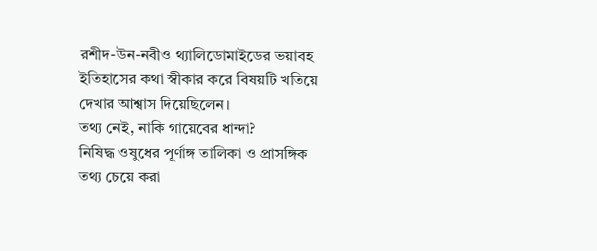রশীদ-উন-নবীও থ্যালিডোমাইডের ভয়াবহ ইতিহাসের কথা স্বীকার করে বিষয়টি খতিয়ে দেখার আশ্বাস দিয়েছিলেন।
তথ্য নেই, নাকি গায়েবের ধান্দা?
নিষিদ্ধ ওষুধের পূর্ণাঙ্গ তালিকা ও প্রাসঙ্গিক তথ্য চেয়ে করা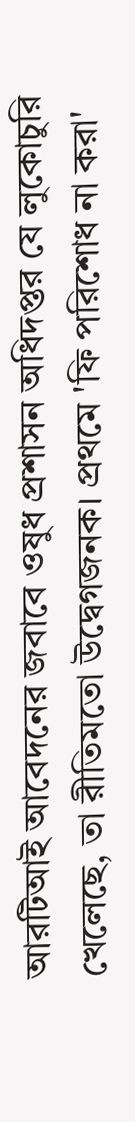আরটিআই আবেদনের জবাবে ওষুধ প্রশাসন অধিদপ্তর যে লুকোচুরি খেলেছে, তা রীতিমতো উদ্বেগজনক। প্রথমে 'ফি পরিশোধ না করা'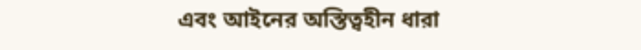এবং আইনের অস্তিত্বহীন ধারা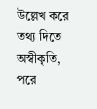উল্লেখ করে তথ্য দিতে অস্বীকৃতি, পরে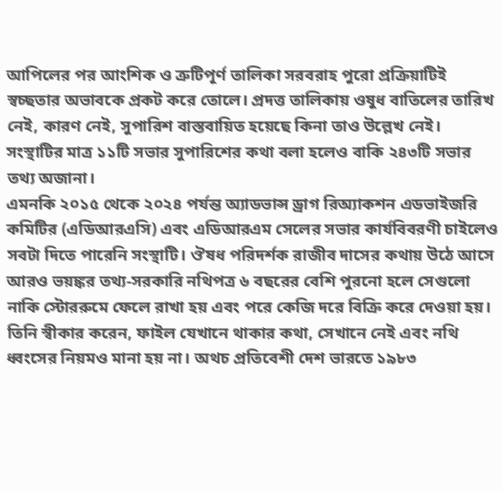আপিলের পর আংশিক ও ত্রুটিপূর্ণ তালিকা সরবরাহ পুরো প্রক্রিয়াটিই স্বচ্ছতার অভাবকে প্রকট করে তোলে। প্রদত্ত তালিকায় ওষুধ বাতিলের তারিখ নেই, কারণ নেই, সুপারিশ বাস্তবায়িত হয়েছে কিনা তাও উল্লেখ নেই। সংস্থাটির মাত্র ১১টি সভার সুপারিশের কথা বলা হলেও বাকি ২৪৩টি সভার তথ্য অজানা।
এমনকি ২০১৫ থেকে ২০২৪ পর্যন্ত অ্যাডভান্স ড্রাগ রিঅ্যাকশন এডভাইজরি কমিটির (এডিআরএসি) এবং এডিআরএম সেলের সভার কার্যবিবরণী চাইলেও সবটা দিতে পারেনি সংস্থাটি। ঔষধ পরিদর্শক রাজীব দাসের কথায় উঠে আসে আরও ভয়ঙ্কর তথ্য-সরকারি নথিপত্র ৬ বছরের বেশি পুরনো হলে সেগুলো নাকি স্টোররুমে ফেলে রাখা হয় এবং পরে কেজি দরে বিক্রি করে দেওয়া হয়। তিনি স্বীকার করেন, ফাইল যেখানে থাকার কথা, সেখানে নেই এবং নথি ধ্বংসের নিয়মও মানা হয় না। অথচ প্রতিবেশী দেশ ভারতে ১৯৮৩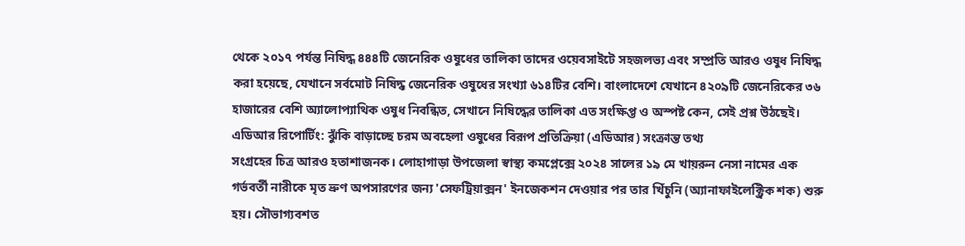থেকে ২০১৭ পর্যন্ত নিষিদ্ধ ৪৪৪টি জেনেরিক ওষুধের তালিকা তাদের ওয়েবসাইটে সহজলভ্য এবং সম্প্রতি আরও ওষুধ নিষিদ্ধ করা হয়েছে, যেখানে সর্বমোট নিষিদ্ধ জেনেরিক ওষুধের সংখ্যা ৬১৪টির বেশি। বাংলাদেশে যেখানে ৪২০৯টি জেনেরিকের ৩৬ হাজারের বেশি অ্যালোপ্যাথিক ওষুধ নিবন্ধিত, সেখানে নিষিদ্ধের তালিকা এত সংক্ষিপ্ত ও অস্পষ্ট কেন, সেই প্রশ্ন উঠছেই।
এডিআর রিপোর্টিং: ঝুঁকি বাড়াচ্ছে চরম অবহেলা ওষুধের বিরূপ প্রতিক্রিয়া (এডিআর) সংক্রান্ত তথ্য
সংগ্রহের চিত্র আরও হতাশাজনক। লোহাগাড়া উপজেলা স্বাস্থ্য কমপ্লেক্সে ২০২৪ সালের ১৯ মে খায়রুন নেসা নামের এক গর্ভবর্তী নারীকে মৃত ভ্রুণ অপসারণের জন্য 'সেফট্রিয়াক্সন' ইনজেকশন দেওয়ার পর তার খিঁচুনি (অ্যানাফাইলেক্ট্রিক শক) শুরু হয়। সৌভাগ্যবশত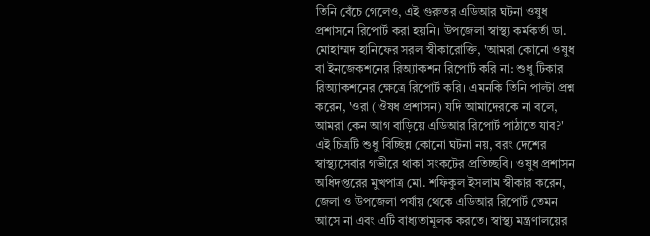তিনি বেঁচে গেলেও, এই গুরুতর এডিআর ঘটনা ওষুধ প্রশাসনে রিপোর্ট করা হয়নি। উপজেলা স্বাস্থ্য কর্মকর্তা ডা. মোহাম্মদ হানিফের সরল স্বীকারোক্তি, 'আমরা কোনো ওষুধ বা ইনজেকশনের রিঅ্যাকশন রিপোর্ট করি না: শুধু টিকার রিঅ্যাকশনের ক্ষেত্রে রিপোর্ট করি। এমনকি তিনি পাল্টা প্রশ্ন করেন, 'ওরা (ঔষধ প্রশাসন) যদি আমাদেরকে না বলে, আমরা কেন আগ বাড়িয়ে এডিআর রিপোর্ট পাঠাতে যাব?'
এই চিত্রটি শুধু বিচ্ছিন্ন কোনো ঘটনা নয়, বরং দেশের স্বাস্থ্যসেবার গভীরে থাকা সংকটের প্রতিচ্ছবি। ওষুধ প্রশাসন অধিদপ্তরের মুখপাত্র মো. শফিকুল ইসলাম স্বীকার করেন, জেলা ও উপজেলা পর্যায় থেকে এডিআর রিপোর্ট তেমন আসে না এবং এটি বাধ্যতামূলক করতে। স্বাস্থ্য মন্ত্রণালয়ের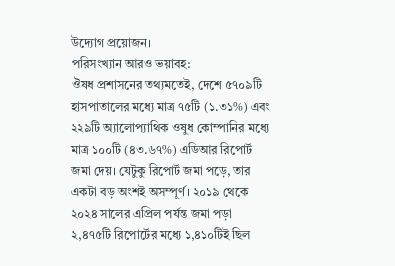উদ্যোগ প্রয়োজন।
পরিসংখ্যান আরও ভয়াবহ:
ঔষধ প্রশাসনের তথ্যমতেই, দেশে ৫৭০৯টি হাসপাতালের মধ্যে মাত্র ৭৫টি (১.৩১%) এবং ২২৯টি অ্যালোপ্যাথিক ওষুধ কোম্পানির মধ্যে মাত্র ১০০টি (৪৩.৬৭%) এডিআর রিপোর্ট জমা দেয়। যেটুকু রিপোর্ট জমা পড়ে, তার একটা বড় অংশই অসম্পূর্ণ। ২০১৯ থেকে ২০২৪ সালের এপ্রিল পর্যন্ত জমা পড়া ২,৪৭৫টি রিপোর্টের মধ্যে ১,৪১০টিই ছিল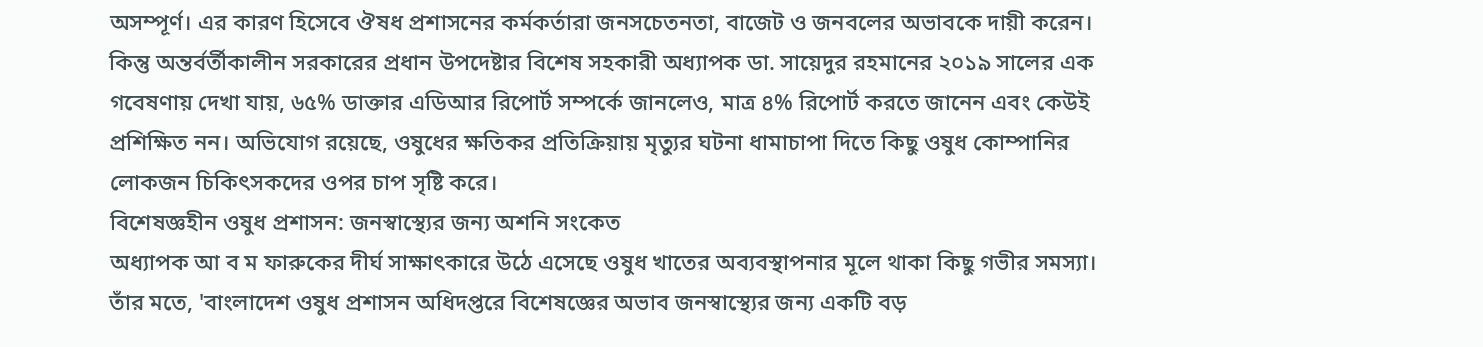অসম্পূর্ণ। এর কারণ হিসেবে ঔষধ প্রশাসনের কর্মকর্তারা জনসচেতনতা, বাজেট ও জনবলের অভাবকে দায়ী করেন। কিন্তু অন্তর্বর্তীকালীন সরকারের প্রধান উপদেষ্টার বিশেষ সহকারী অধ্যাপক ডা. সায়েদুর রহমানের ২০১৯ সালের এক গবেষণায় দেখা যায়, ৬৫% ডাক্তার এডিআর রিপোর্ট সম্পর্কে জানলেও, মাত্র ৪% রিপোর্ট করতে জানেন এবং কেউই প্রশিক্ষিত নন। অভিযোগ রয়েছে, ওষুধের ক্ষতিকর প্রতিক্রিয়ায় মৃত্যুর ঘটনা ধামাচাপা দিতে কিছু ওষুধ কোম্পানির লোকজন চিকিৎসকদের ওপর চাপ সৃষ্টি করে।
বিশেষজ্ঞহীন ওষুধ প্রশাসন: জনস্বাস্থ্যের জন্য অশনি সংকেত
অধ্যাপক আ ব ম ফারুকের দীর্ঘ সাক্ষাৎকারে উঠে এসেছে ওষুধ খাতের অব্যবস্থাপনার মূলে থাকা কিছু গভীর সমস্যা। তাঁর মতে, 'বাংলাদেশ ওষুধ প্রশাসন অধিদপ্তরে বিশেষজ্ঞের অভাব জনস্বাস্থ্যের জন্য একটি বড়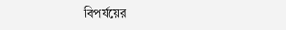বিপর্যয়ের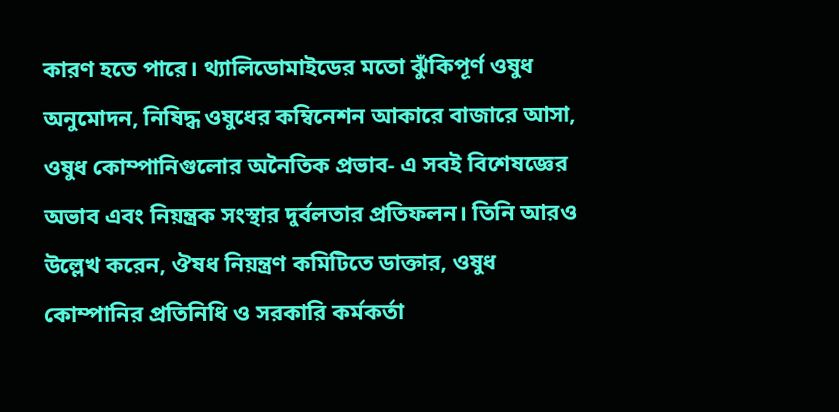কারণ হতে পারে। থ্যালিডোমাইডের মতো ঝুঁকিপূর্ণ ওষুধ অনুমোদন, নিষিদ্ধ ওষুধের কম্বিনেশন আকারে বাজারে আসা, ওষুধ কোম্পানিগুলোর অনৈতিক প্রভাব- এ সবই বিশেষজ্ঞের অভাব এবং নিয়ন্ত্রক সংস্থার দুর্বলতার প্রতিফলন। তিনি আরও উল্লেখ করেন, ঔষধ নিয়ন্ত্রণ কমিটিতে ডাক্তার, ওষুধ কোম্পানির প্রতিনিধি ও সরকারি কর্মকর্তা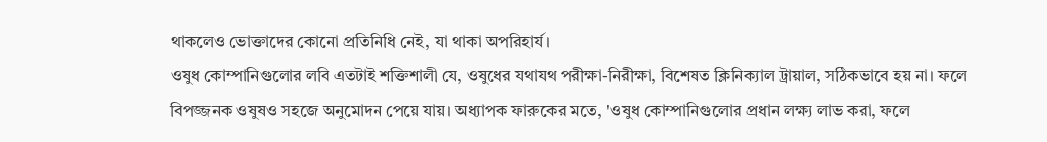থাকলেও ভোক্তাদের কোনো প্রতিনিধি নেই, যা থাকা অপরিহার্য।
ওষুধ কোম্পানিগুলোর লবি এতটাই শক্তিশালী যে, ওষুধের যথাযথ পরীক্ষা-নিরীক্ষা, বিশেষত ক্লিনিক্যাল ট্রায়াল, সঠিকভাবে হয় না। ফলে বিপজ্জনক ওষুষও সহজে অনুমোদন পেয়ে যায়। অধ্যাপক ফারুকের মতে, 'ওষুধ কোম্পানিগুলোর প্রধান লক্ষ্য লাভ করা, ফলে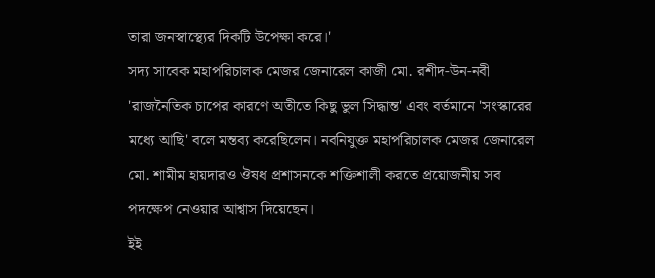তারা জনস্বাস্থ্যের দিকটি উপেক্ষা করে।'
সদ্য সাবেক মহাপরিচালক মেজর জেনারেল কাজী মো. রশীদ-উন-নবী 'রাজনৈতিক চাপের কারণে অতীতে কিছু ভুল সিদ্ধান্ত' এবং বর্তমানে 'সংস্কারের মধ্যে আছি' বলে মন্তব্য করেছিলেন। নবনিযুক্ত মহাপরিচালক মেজর জেনারেল মো. শামীম হায়দারও ঔষধ প্রশাসনকে শক্তিশালী করতে প্রয়োজনীয় সব পদক্ষেপ নেওয়ার আশ্বাস দিয়েছেন।
ইই